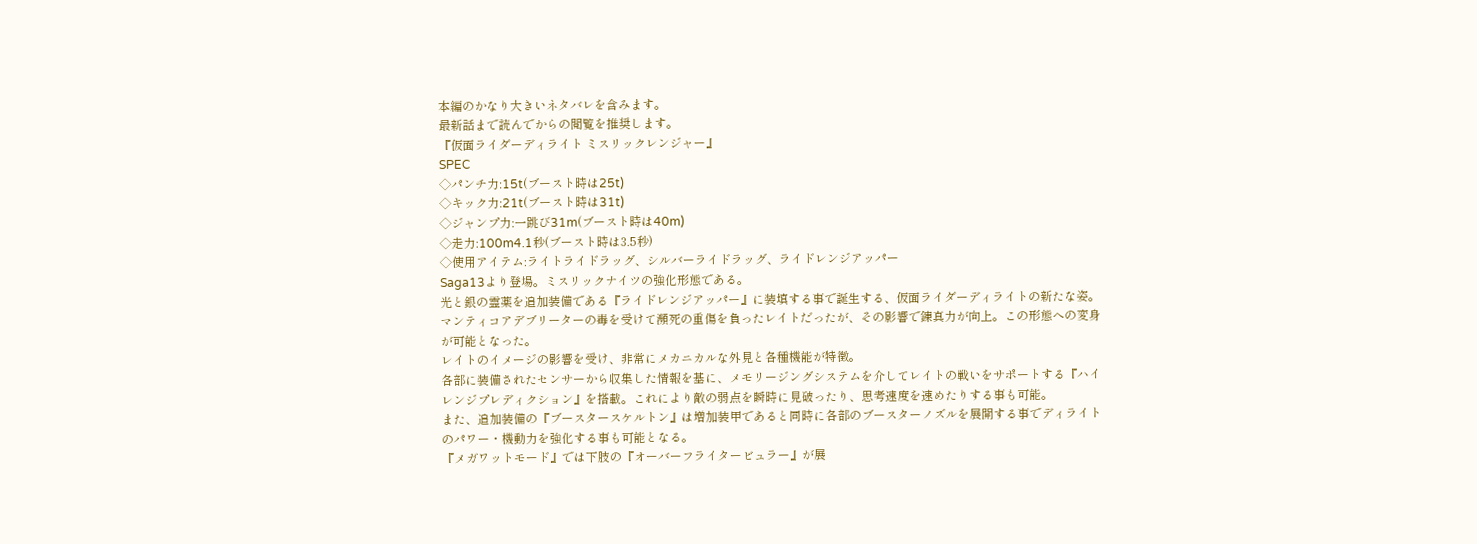本編のかなり大きいネタバレを含みます。
最新話まで読んでからの閲覧を推奨します。
『仮面ライダーディライト ミスリックレンジャー』
SPEC
◇パンチ力:15t(ブースト時は25t)
◇キック力:21t(ブースト時は31t)
◇ジャンプ力:一跳び31m(ブースト時は40m)
◇走力:100m4.1秒(ブースト時は3.5秒)
◇使用アイテム:ライトライドラッグ、シルバーライドラッグ、ライドレンジアッパー
Saga13より登場。ミスリックナイツの強化形態である。
光と銀の霊薬を追加装備である『ライドレンジアッパー』に装填する事で誕生する、仮面ライダーディライトの新たな姿。マンティコアデブリーターの毒を受けて瀕死の重傷を負ったレイトだったが、その影響で錬真力が向上。この形態への変身が可能となった。
レイトのイメージの影響を受け、非常にメカニカルな外見と各種機能が特徴。
各部に装備されたセンサーから収集した情報を基に、メモリージングシステムを介してレイトの戦いをサポートする『ハイレンジプレディクション』を搭載。これにより敵の弱点を瞬時に見破ったり、思考速度を速めたりする事も可能。
また、追加装備の『ブースタースケルトン』は増加装甲であると同時に各部のブースターノズルを展開する事でディライトのパワー・機動力を強化する事も可能となる。
『メガワットモード』では下肢の『オーバーフライタービュラー』が展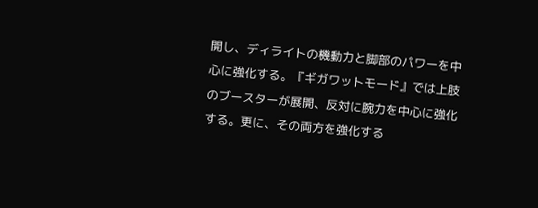開し、ディライトの機動力と脚部のパワーを中心に強化する。『ギガワットモード』では上肢のブースターが展開、反対に腕力を中心に強化する。更に、その両方を強化する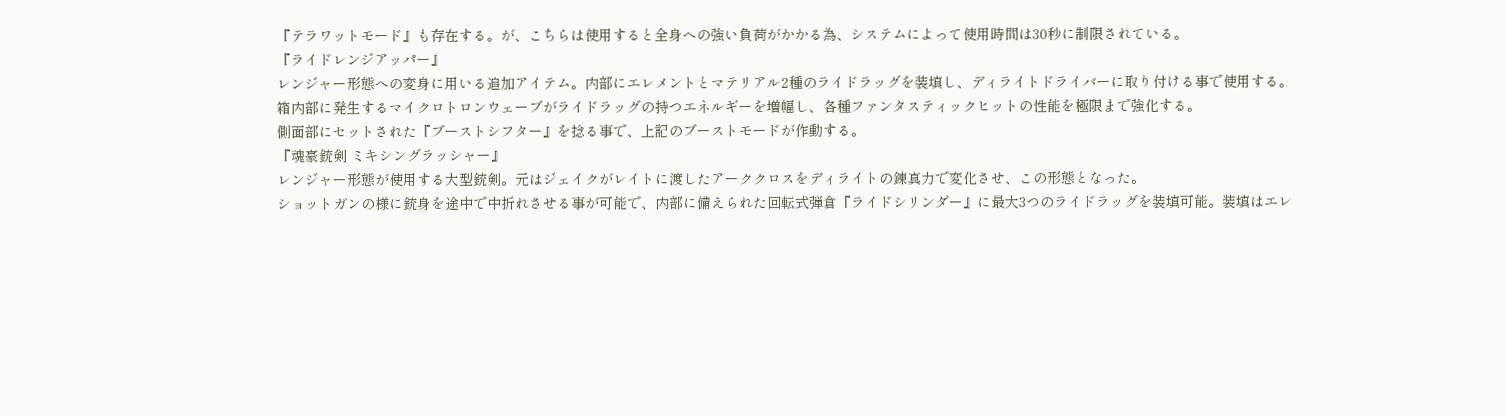『テラワットモード』も存在する。が、こちらは使用すると全身への強い負荷がかかる為、システムによって使用時間は30秒に制限されている。
『ライドレンジアッパー』
レンジャー形態への変身に用いる追加アイテム。内部にエレメントとマテリアル2種のライドラッグを装填し、ディライトドライバーに取り付ける事で使用する。
箱内部に発生するマイクロトロンウェーブがライドラッグの持つエネルギーを増幅し、各種ファンタスティックヒットの性能を極限まで強化する。
側面部にセットされた『ブーストシフター』を捻る事で、上記のブーストモードが作動する。
『魂豪銃剣 ミキシングラッシャー』
レンジャー形態が使用する大型銃剣。元はジェイクがレイトに渡したアーククロスをディライトの錬真力で変化させ、この形態となった。
ショットガンの様に銃身を途中で中折れさせる事が可能で、内部に備えられた回転式弾倉『ライドシリンダー』に最大3つのライドラッグを装填可能。装填はエレ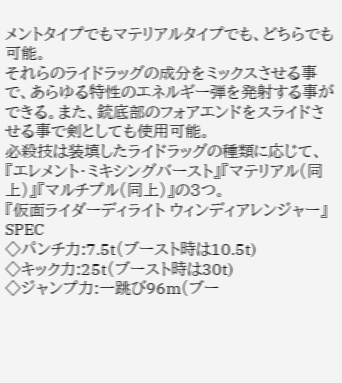メントタイプでもマテリアルタイプでも、どちらでも可能。
それらのライドラッグの成分をミックスさせる事で、あらゆる特性のエネルギー弾を発射する事ができる。また、銃底部のフォアエンドをスライドさせる事で剣としても使用可能。
必殺技は装填したライドラッグの種類に応じて、『エレメント・ミキシングバースト』『マテリアル(同上)』『マルチプル(同上)』の3つ。
『仮面ライダーディライト ウィンディアレンジャー』
SPEC
◇パンチ力:7.5t(ブースト時は10.5t)
◇キック力:25t(ブースト時は30t)
◇ジャンプ力:一跳び96m(ブー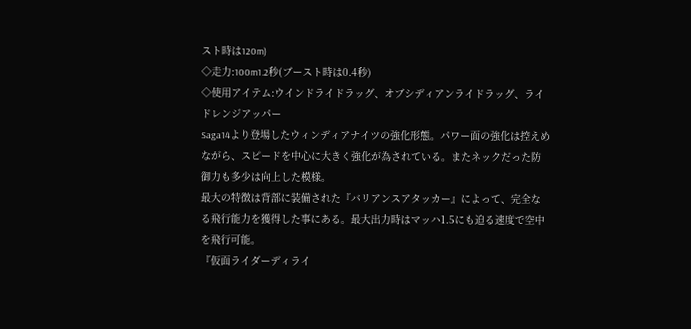スト時は120m)
◇走力:100m1.2秒(ブースト時は0.4秒)
◇使用アイテム:ウインドライドラッグ、オブシディアンライドラッグ、ライドレンジアッパー
Saga14より登場したウィンディアナイツの強化形態。パワー面の強化は控えめながら、スピードを中心に大きく強化が為されている。またネックだった防御力も多少は向上した模様。
最大の特徴は背部に装備された『バリアンスアタッカー』によって、完全なる飛行能力を獲得した事にある。最大出力時はマッハ1.5にも迫る速度で空中を飛行可能。
『仮面ライダーディライ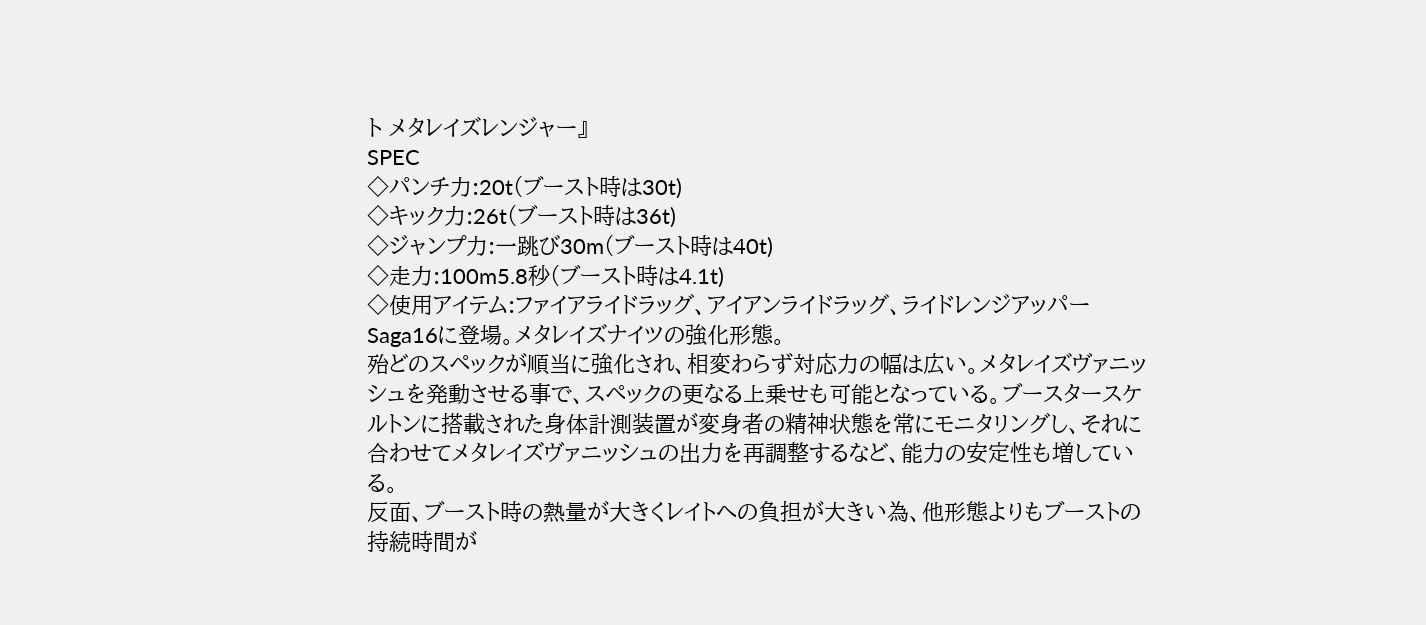ト メタレイズレンジャー』
SPEC
◇パンチ力:20t(ブースト時は30t)
◇キック力:26t(ブースト時は36t)
◇ジャンプ力:一跳び30m(ブースト時は40t)
◇走力:100m5.8秒(ブースト時は4.1t)
◇使用アイテム:ファイアライドラッグ、アイアンライドラッグ、ライドレンジアッパー
Saga16に登場。メタレイズナイツの強化形態。
殆どのスペックが順当に強化され、相変わらず対応力の幅は広い。メタレイズヴァニッシュを発動させる事で、スペックの更なる上乗せも可能となっている。ブースタースケルトンに搭載された身体計測装置が変身者の精神状態を常にモニタリングし、それに合わせてメタレイズヴァニッシュの出力を再調整するなど、能力の安定性も増している。
反面、ブースト時の熱量が大きくレイトへの負担が大きい為、他形態よりもブーストの持続時間が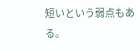短いという弱点もある。